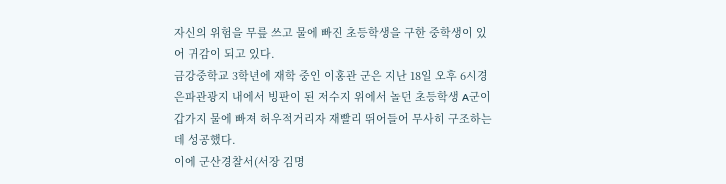자신의 위험을 무릎 쓰고 물에 빠진 초등학생을 구한 중학생이 있어 귀감이 되고 있다.
금강중학교 3학년에 재학 중인 이홍관 군은 지난 18일 오후 6시경 은파관광지 내에서 빙판이 된 저수지 위에서 놀던 초등학생 A군이 갑가지 물에 빠져 허우적거리자 재빨리 뛰어들어 무사히 구조하는데 성공했다.
이에 군산경찰서(서장 김명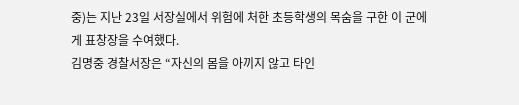중)는 지난 23일 서장실에서 위험에 처한 초등학생의 목숨을 구한 이 군에게 표창장을 수여했다.
김명중 경찰서장은 “자신의 몸을 아끼지 않고 타인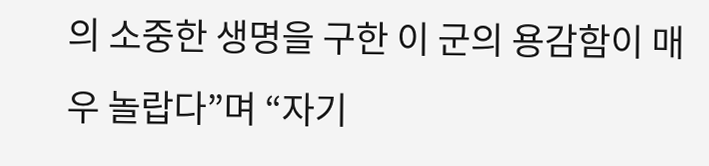의 소중한 생명을 구한 이 군의 용감함이 매우 놀랍다”며 “자기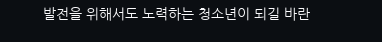발전을 위해서도 노력하는 청소년이 되길 바란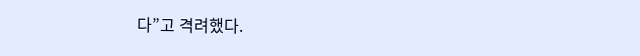다”고 격려했다.